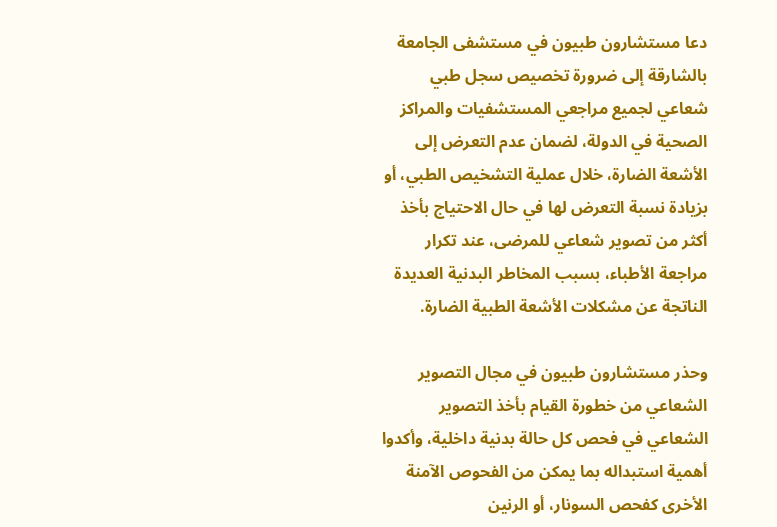دعا مستشارون طبيون في مستشفى الجامعة بالشارقة إلى ضرورة تخصيص سجل طبي شعاعي لجميع مراجعي المستشفيات والمراكز الصحية في الدولة، لضمان عدم التعرض إلى الأشعة الضارة، خلال عملية التشخيص الطبي، أو بزيادة نسبة التعرض لها في حال الاحتياج بأخذ أكثر من تصوير شعاعي للمرضى، عند تكرار مراجعة الأطباء، بسبب المخاطر البدنية العديدة الناتجة عن مشكلات الأشعة الطبية الضارة.

وحذر مستشارون طبيون في مجال التصوير الشعاعي من خطورة القيام بأخذ التصوير الشعاعي في فحص كل حالة بدنية داخلية، وأكدوا أهمية استبداله بما يمكن من الفحوص الآمنة الأخرى كفحص السونار، أو الرنين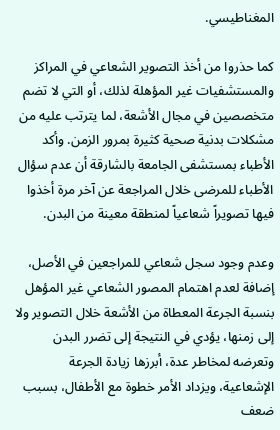المغناطيسي.

كما حذروا من أخذ التصوير الشعاعي في المراكز والمستشفيات غير المؤهلة لذلك، أو التي لا تضم متخصصين في مجال الأشعة، لما يترتب عليه من مشكلات بدنية صحية كثيرة بمرور الزمن. وأكد الأطباء بمستشفى الجامعة بالشارقة أن عدم سؤال الأطباء للمرضى خلال المراجعة عن آخر مرة أخذوا فيها تصويراً شعاعياً لمنطقة معينة من البدن.

وعدم وجود سجل شعاعي للمراجعين في الأصل، إضافة لعدم اهتمام المصور الشعاعي غير المؤهل بنسبة الجرعة المعطاة من الأشعة خلال التصوير ولا إلى زمنها، يؤدي في النتيجة إلى تضرر البدن وتعرضه لمخاطر عدة، أبرزها زيادة الجرعة الإشعاعية، ويزداد الأمر خطوة مع الأطفال، بسبب ضعف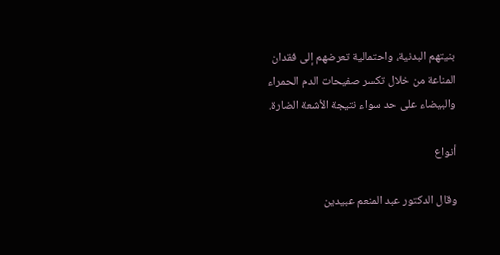بنيتهم البدنية، واحتمالية تعرضهم إلى فقدان المناعة من خلال تكسر صفيحات الدم الحمراء والبيضاء على حد سواء نتيجة الأشعة الضارة.

أنواع

وقال الدكتور عبد المنعم عبيدين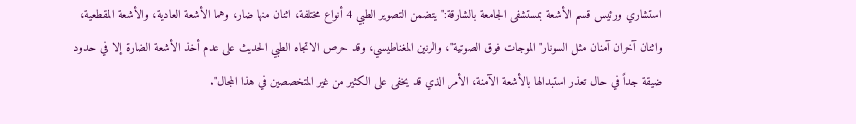استشاري ورئيس قسم الأشعة بمستشفى الجامعة بالشارقة:" يتضمن التصوير الطبي 4 أنواع مختلفة، اثنان منها ضار، وهما الأشعة العادية، والأشعة المقطعية، واثنان آخران آمنان مثل السونار"الموجات فوق الصوتية"، والرنين المغناطيسي، وقد حرص الاتجاه الطبي الحديث على عدم أخذ الأشعة الضارة إلا في حدود ضيقة جداً في حال تعذر استبدالها بالأشعة الآمنة، الأمر الذي قد يخفى على الكثير من غير المتخصصين في هذا المجال".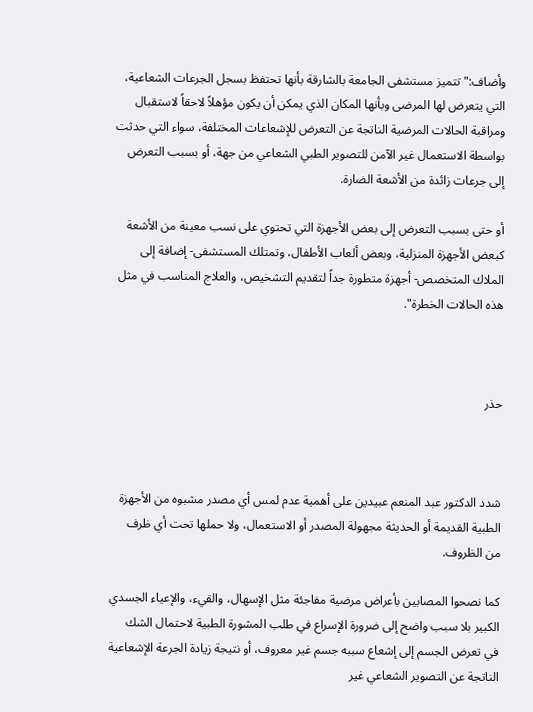وأضاف:" تتميز مستشفى الجامعة بالشارقة بأنها تحتفظ بسجل الجرعات الشعاعية، التي يتعرض لها المرضى وبأنها المكان الذي يمكن أن يكون مؤهلاً لاحقاً لاستقبال ومراقبة الحالات المرضية الناتجة عن التعرض للإشعاعات المختلفة، سواء التي حدثت بواسطة الاستعمال غير الآمن للتصوير الطبي الشعاعي من جهة، أو بسبب التعرض إلى جرعات زائدة من الأشعة الضارة.

أو حتى بسبب التعرض إلى بعض الأجهزة التي تحتوي على نسب معينة من الأشعة كبعض الأجهزة المنزلية، وبعض ألعاب الأطفال، وتمتلك المستشفى- إضافة إلى الملاك المتخصص- أجهزة متطورة جداً لتقديم التشخيص، والعلاج المناسب في مثل هذه الحالات الخطرة".



حذر



شدد الدكتور عبد المنعم عبيدين على أهمية عدم لمس أي مصدر مشبوه من الأجهزة الطبية القديمة أو الحديثة مجهولة المصدر أو الاستعمال، ولا حملها تحت أي ظرف من الظروف.

كما نصحوا المصابين بأعراض مرضية مفاجئة مثل الإسهال، والقيء، والإعياء الجسدي الكبير بلا سبب واضح إلى ضرورة الإسراع في طلب المشورة الطبية لاحتمال الشك في تعرض الجسم إلى إشعاع سببه جسم غير معروف، أو نتيجة زيادة الجرعة الإشعاعية الناتجة عن التصوير الشعاعي غير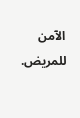الآمن للمريض.